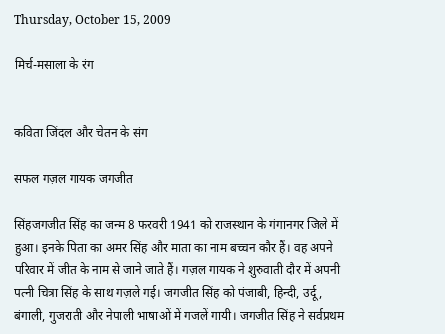Thursday, October 15, 2009

मिर्च-मसाला के रंग


कविता जिंदल और चेतन के संग

सफल गज़ल गायक जगजीत

सिंहजगजीत सिंह का जन्म 8 फरवरी 1941 को राजस्थान के गंगानगर जिले में हुआ। इनके पिता का अमर सिंह और माता का नाम बच्चन कौर हैं। वह अपने परिवार में जीत के नाम से जाने जाते हैं। गज़ल गायक ने शुरुवाती दौर में अपनी पत्नी चित्रा सिंह के साथ गज़ले गई। जगजीत सिंह को पंजाबी, हिन्दी, उर्दू, बंगाली, गुजराती और नेपाली भाषाओं में गजलें गायी। जगजीत सिंह ने सर्वप्रथम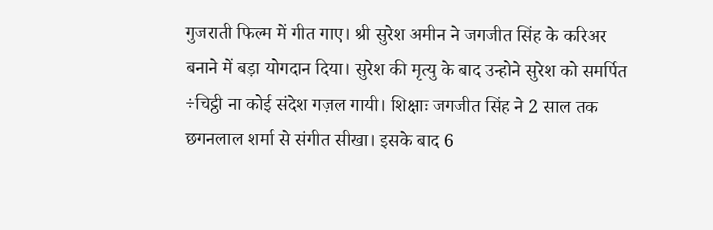गुजराती फिल्म में गीत गाए। श्री सुरेश अमीन ने जगजीत सिंह के करिअर बनाने में बड़ा योगदान दिया। सुरेश की मृत्यु के बाद उन्होने सुरेश को समर्पित ÷चिट्ठी ना कोई संदेश गज़ल गायी। शिक्षाः जगजीत सिंह ने 2 साल तक छगनलाल शर्मा से संगीत सीखा। इसके बाद 6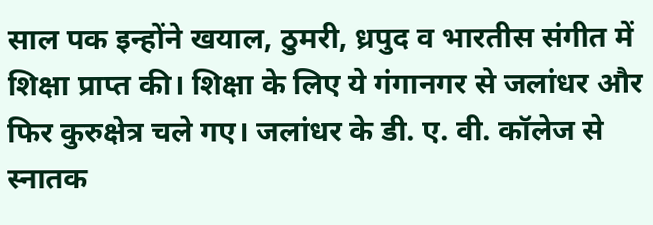साल पक इन्होंने खयाल, ठुमरी, ध्रपुद व भारतीस संगीत में शिक्षा प्राप्त की। शिक्षा के लिए ये गंगानगर से जलांधर और फिर कुरुक्षेत्र चले गए। जलांधर के डी. ए. वी. कॉलेज से स्नातक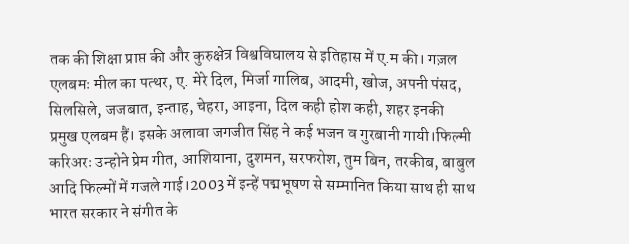तक की शिक्षा प्राप्त की और कुरुक्षेत्र विश्वविघालय से इतिहास में ए.म की। गज़ल एलबमः मील का पत्थर, ए. मेरे दिल, मिर्जा गालिब, आदमी, खोज, अपनी पंसद, सिलसिले, जजबात, इन्ताह, चेहरा, आइना, दिल कही होश कही, शहर इनकी प्रमुख एलबम हैं। इसके अलावा जगजीत सिंह ने कई भजन व गुरबानी गायी।फिल्मी करिअरः उन्होने प्रेम गीत, आशियाना, दुशमन, सरफरोश, तुम बिन, तरकीब, बाबुल आदि फिल्मों में गजले गाई।2003 में इन्हें पद्मभूषण से सम्मानित किया साथ ही साथ भारत सरकार ने संगीत के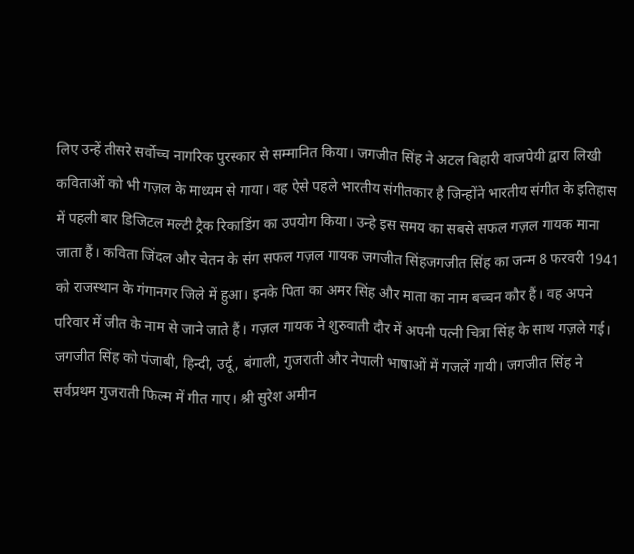लिए उन्हें तीसरे सर्वोच्च नागरिक पुरस्कार से सम्मानित किया। जगजीत सिंह ने अटल बिहारी वाजपेयी द्वारा लिखी कविताओं को भी गज़ल के माध्यम से गाया। वह ऐसे पहले भारतीय संगीतकार है जिन्होंने भारतीय संगीत के इतिहास में पहली बार डिजिटल मल्टी ट्रैक रिकाडिंग का उपयोग किया। उन्हे इस समय का सबसे सफल गज़ल गायक माना जाता हैं। कविता जिंदल और चेतन के संग सफल गज़ल गायक जगजीत सिंहजगजीत सिंह का जन्म 8 फरवरी 1941 को राजस्थान के गंगानगर जिले में हुआ। इनके पिता का अमर सिंह और माता का नाम बच्चन कौर हैं। वह अपने परिवार में जीत के नाम से जाने जाते हैं। गज़ल गायक ने शुरुवाती दौर में अपनी पत्नी चित्रा सिंह के साथ गज़ले गई। जगजीत सिंह को पंजाबी, हिन्दी, उर्दू, बंगाली, गुजराती और नेपाली भाषाओं में गजलें गायी। जगजीत सिंह ने सर्वप्रथम गुजराती फिल्म में गीत गाए। श्री सुरेश अमीन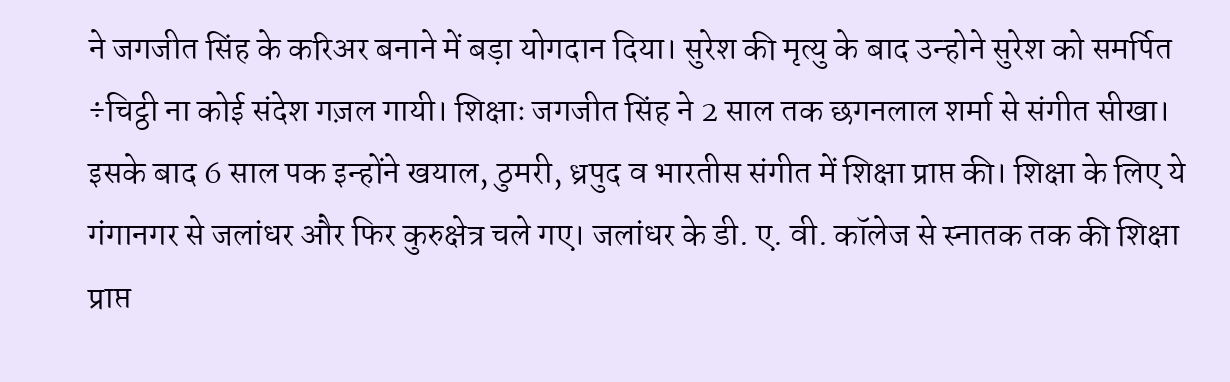ने जगजीत सिंह के करिअर बनाने में बड़ा योगदान दिया। सुरेश की मृत्यु के बाद उन्होने सुरेश को समर्पित ÷चिट्ठी ना कोई संदेश गज़ल गायी। शिक्षाः जगजीत सिंह ने 2 साल तक छगनलाल शर्मा से संगीत सीखा। इसके बाद 6 साल पक इन्होंने खयाल, ठुमरी, ध्रपुद व भारतीस संगीत में शिक्षा प्राप्त की। शिक्षा के लिए ये गंगानगर से जलांधर और फिर कुरुक्षेत्र चले गए। जलांधर के डी. ए. वी. कॉलेज से स्नातक तक की शिक्षा प्राप्त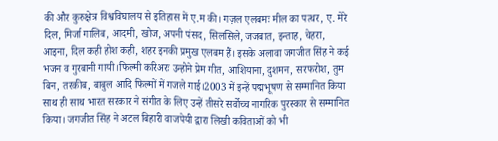की और कुरुक्षेत्र विश्वविघालय से इतिहास में ए.म की। गज़ल एलबमः मील का पत्थर, ए. मेरे दिल, मिर्जा गालिब, आदमी, खोज, अपनी पंसद, सिलसिले, जजबात, इन्ताह, चेहरा, आइना, दिल कही होश कही, शहर इनकी प्रमुख एलबम हैं। इसके अलावा जगजीत सिंह ने कई भजन व गुरबानी गायी।फिल्मी करिअरः उन्होने प्रेम गीत, आशियाना, दुशमन, सरफरोश, तुम बिन, तरकीब, बाबुल आदि फिल्मों में गजले गाई।2003 में इन्हें पद्मभूषण से सम्मानित किया साथ ही साथ भारत सरकार ने संगीत के लिए उन्हें तीसरे सर्वोच्च नागरिक पुरस्कार से सम्मानित किया। जगजीत सिंह ने अटल बिहारी वाजपेयी द्वारा लिखी कविताओं को भी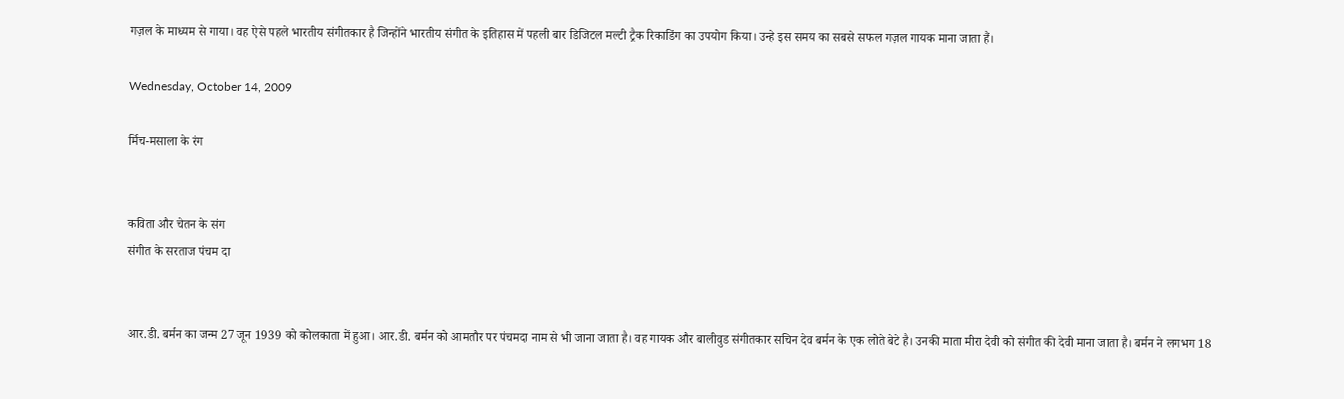गज़ल के माध्यम से गाया। वह ऐसे पहले भारतीय संगीतकार है जिन्होंने भारतीय संगीत के इतिहास में पहली बार डिजिटल मल्टी ट्रैक रिकाडिंग का उपयोग किया। उन्हे इस समय का सबसे सफल गज़ल गायक माना जाता हैं।

Wednesday, October 14, 2009

र्मिच-मसाला के रंग


कविता और चेतन के संग
संगीत के सरताज पंचम दा


आर.डी. बर्मन का जन्म 27 जून 1939 को कोलकाता में हुआ। आर.डी. बर्मन को आमतौर पर पंचमदा नाम से भी जाना जाता है। वह गायक और बालीवुड संगीतकार सचिन देव बर्मन के एक लोते बेटे है। उनकी माता मीरा देवी को संगीत की देवी माना जाता है। बर्मन ने लगभग 18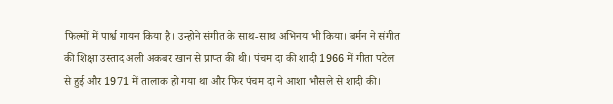फिल्मों में पार्श्व गायन किया है। उन्होने संगीत के साथ-साथ अभिनय भी किया। बर्मन ने संगीत की शिक्षा उस्ताद अली अकबर खान से प्राप्त की थी। पंचम दा की शादी 1966 में गीता पटेल से हुई और 1971 में तालाक हो गया था और फिर पंचम दा ने आशा भौसले से शादी की।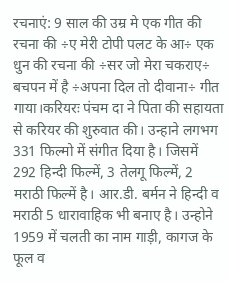रचनाएं: 9 साल की उम्र मे एक गीत की रचना की ÷ए मेरी टोपी पलट के आ÷ एक धुन की रचना की ÷सर जो मेरा चकराए÷ बचपन में है ÷अपना दिल तो दीवाना÷ गीत गाया।करियरः पंचम दा ने पिता की सहायता से करियर की शुरुवात की। उन्हाने लगभग 331 फिल्मो में संगीत दिया है। जिसमें 292 हिन्दी फिल्में, 3 तेलगू फिल्में, 2 मराठी फिल्में है। आर.डी. बर्मन ने हिन्दी व मराठी 5 धारावाहिक भी बनाए है। उन्होने 1959 में चलती का नाम गाड़ी, कागज के फूल व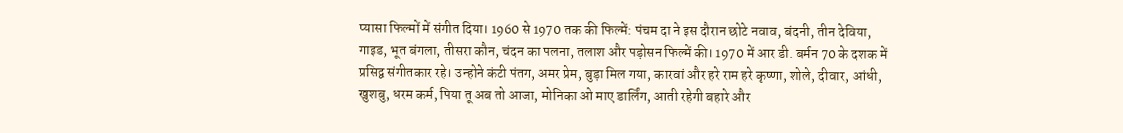प्यासा फिल्मों में संगीत दिया। 1960 से 1970 तक की फिल्में: पंचम दा ने इस दौरान छोटे नवाव, बंदनी, तीन देविया, गाइड, भूत बंगला, तीसरा कौन, चंदन का पलना, तलाश और पड़ोसन फिल्में की। 1970 में आर डी. बर्मन 70 के दशक में प्रसिद्व संगीतकार रहे। उन्होने कंटी पंतग, अमर प्रेम, बुड़ा मिल गया, कारवां और हरे राम हरे कृष्णा, शोले, दीवार, आंधी, खुशबु, धरम कर्म, पिया तू अब तो आजा, मोनिका ओ माए डार्लिंग, आती रहेगी बहारे और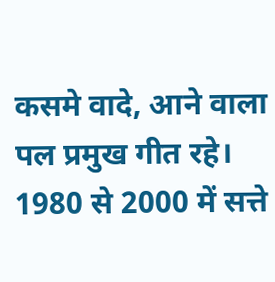कसमे वादे, आने वाला पल प्रमुख गीत रहे। 1980 से 2000 में सत्ते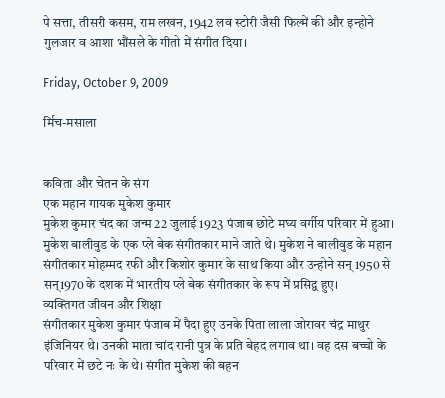पे सत्ता, तीसरी कसम, राम लखन, 1942 लव स्टोरी जैसी फिल्में की और इन्होने गुलजार व आशा भौंसले के गीतो में संगीत दिया।

Friday, October 9, 2009

र्मिच-मसाला


कविता और चेतन के संग
एक महान गायक मुकेश कुमार
मुकेश कुमार चंद का जन्म 22 जुलाई 1923 पंजाब छोटे मघ्य वर्गीय परिवार में हुआ। मुकेश बालीवुड के एक प्ले बेक संगीतकार माने जाते थे। मुकेश ने बालीवुड के महान संगीतकार मोहम्मद रफी और किशोर कुमार के साथ किया और उन्होने सन्‌ 1950 से सन्‌1970 के दशक में भारतीय प्ले बेक संगीतकार के रूप में प्रसिद्व हुए।
व्यक्तिगत जीवन और शिक्षा
संगीतकार मुकेश कुमार पंजाब में पैदा हुए उनके पिता लाला जोरावर चंद्र माथुर इंजिनियर थे। उनकी माता चांद रानी पुत्र के प्रति बेहद लगाव था। वह दस बच्चो के परिवार में छटे नः के थे। संगीत मुकेश की बहन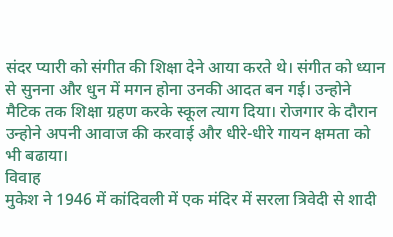संदर प्यारी को संगीत की शिक्षा देने आया करते थे। संगीत को ध्यान से सुनना और धुन में मगन होना उनकी आदत बन गई। उन्होने मैटिक तक शिक्षा ग्रहण करके स्कूल त्याग दिया। रोजगार के दौरान उन्होने अपनी आवाज की करवाई और धीरे-धीरे गायन क्षमता को भी बढाया।
विवाह
मुकेश ने 1946 में कांदिवली में एक मंदिर में सरला त्रिवेदी से शादी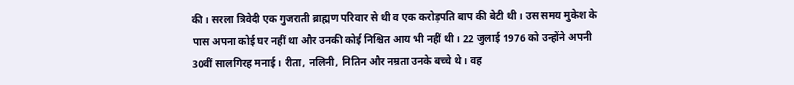की। सरला त्रिवेदी एक गुजराती ब्राह्मण परिवार से थी व एक करोड़पति बाप की बेटी थी। उस समय मुकेश के पास अपना कोई घर नहीं था और उनकी कोई निश्चित आय भी नहीं थी। 22 जुलाई 1976 को उन्होंने अपनी 30वीं सालगिरह मनाई। रीता, नलिनी, नितिन और नम्रता उनके बच्चे थे। वह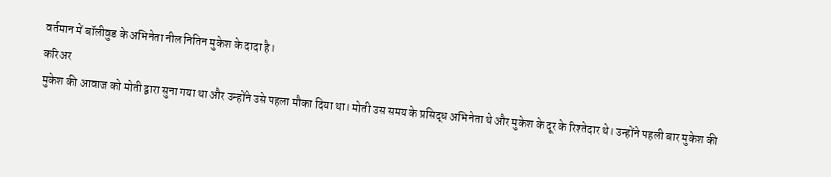वर्तमान में बॉलीवुड के अभिनेता नील नितिन मुकेश के दादा है।
करिअर
मुकेश की आवाज को मोती द्वारा सुना गया था और उन्होंने उसे पहला मौका दिया था। मोती उस समय के प्रसिद्ध अभिनेता थे और मुकेश के दूर के रिश्तेदार थे। उन्होंने पहली बार मुकेश की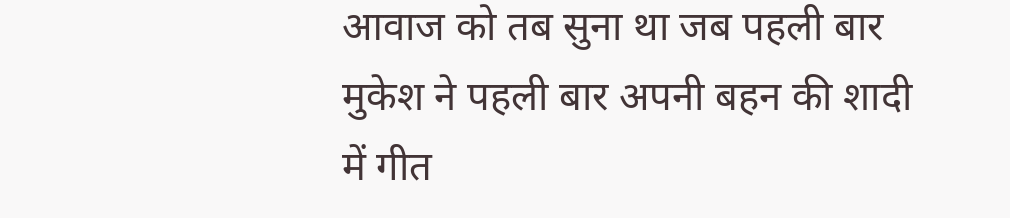आवाज को तब सुना था जब पहली बार मुकेश ने पहली बार अपनी बहन की शादी में गीत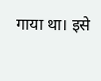गाया था। इसे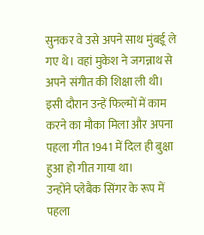सुनकर वे उसे अपने साथ मुंबई्र ले गए थे। वहां मुकेश ने जगन्नाथ से अपने संगीत की शिक्षा ली थी। इसी दौरान उन्हें फिल्मों में काम करने का मौका मिला और अपना पहला गीत 1941 में दिल ही बुक्षा हुआ हो गीत गाया था।
उन्होंने प्लेबैक सिंगर के रूप में पहला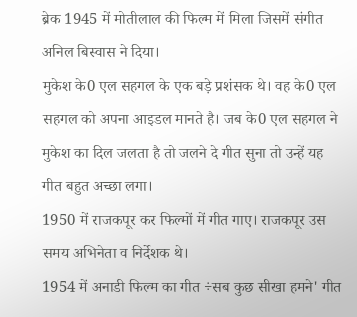ब्रेक 1945 में मोतीलाल की फिल्म में मिला जिसमें संगीत अनिल बिस्वास ने दिया।
मुकेश के0 एल सहगल के एक बड़े प्रशंसक थे। वह के0 एल सहगल को अपना आइडल मानते है। जब के0 एल सहगल ने मुकेश का दिल जलता है तो जलने दे गीत सुना तो उन्हें यह गीत बहुत अच्छा लगा।
1950 में राजकपूर कर फिल्मों में गीत गाए। राजकपूर उस समय अभिनेता व निर्देशक थे।
1954 में अनाडी फिल्म का गीत ÷सब कुछ सीखा हमने' गीत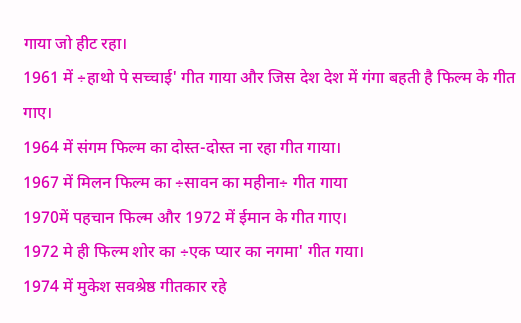गाया जो हीट रहा।
1961 में ÷हाथो पे सच्चाई' गीत गाया और जिस देश देश में गंगा बहती है फिल्म के गीत गाए।
1964 में संगम फिल्म का दोस्त-दोस्त ना रहा गीत गाया।
1967 में मिलन फिल्म का ÷सावन का महीना÷ गीत गाया
1970में पहचान फिल्म और 1972 में ईमान के गीत गाए।
1972 मे ही फिल्म शोर का ÷एक प्यार का नगमा' गीत गया।
1974 में मुकेश सवश्रेष्ठ गीतकार रहे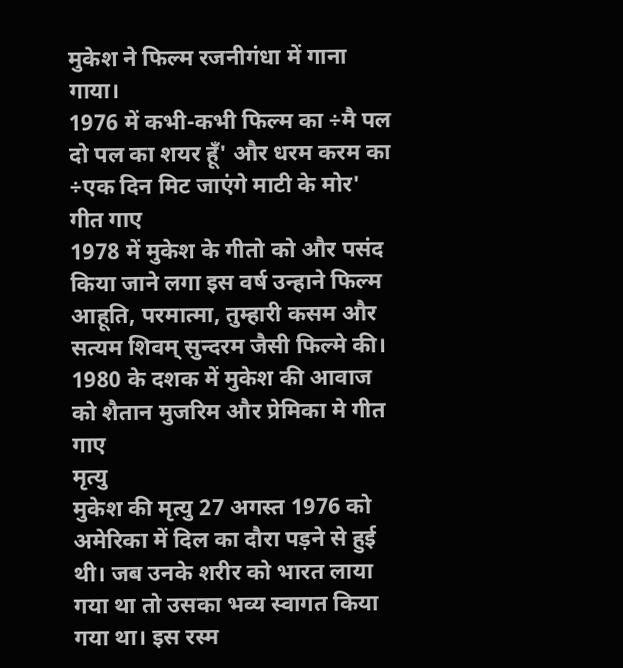मुकेश ने फिल्म रजनीगंधा में गाना गाया।
1976 में कभी-कभी फिल्म का ÷मै पल दो पल का शयर हूँ' और धरम करम का ÷एक दिन मिट जाएंगे माटी के मोर' गीत गाए
1978 में मुकेश के गीतो को और पसंद किया जाने लगा इस वर्ष उन्हाने फिल्म आहूति, परमात्मा, तुम्हारी कसम और सत्यम शिवम्‌ सुन्दरम जैसी फिल्मे की।
1980 के दशक में मुकेश की आवाज को शैतान मुजरिम और प्रेमिका मे गीत गाए
मृत्यु
मुकेश की मृत्यु 27 अगस्त 1976 को अमेरिका में दिल का दौरा पड़ने से हुई थी। जब उनके शरीर को भारत लाया गया था तो उसका भव्य स्वागत किया गया था। इस रस्म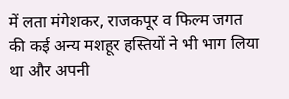में लता मंगेशकर, राजकपूर व फिल्म जगत की कई अन्य मशहूर हस्तियों ने भी भाग लिया था और अपनी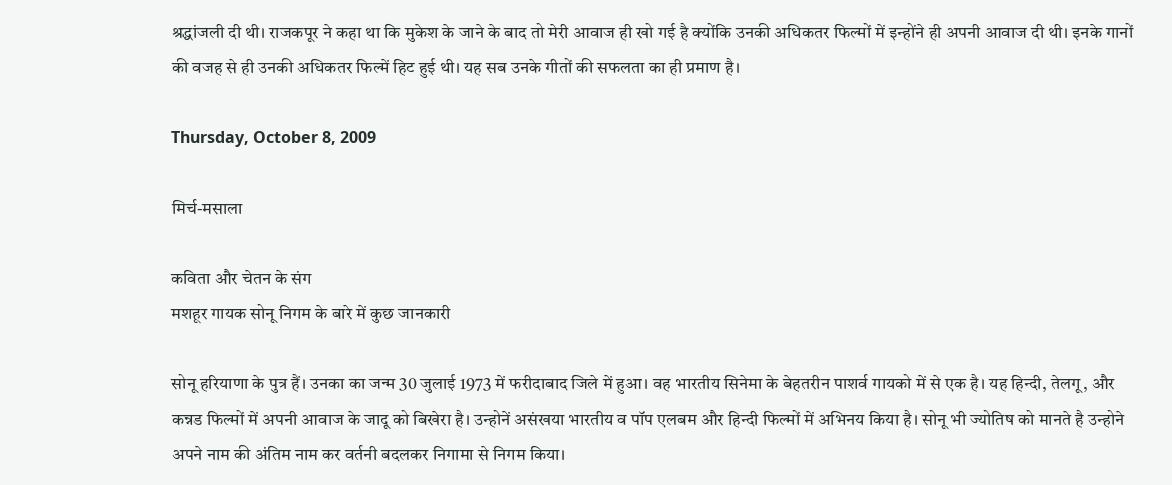श्रद्धांजली दी थी। राजकपूर ने कहा था कि मुकेश के जाने के बाद तो मेरी आवाज ही खो गई है क्योंकि उनकी अधिकतर फिल्मों में इन्होंने ही अपनी आवाज दी थी। इनके गानों की वजह से ही उनकी अधिकतर फिल्में हिट हुई थी। यह सब उनके गीतों की सफलता का ही प्रमाण है।

Thursday, October 8, 2009

मिर्च-मसाला

कविता और चेतन के संग
मशहूर गायक सोनू निगम के बारे में कुछ जानकारी

सोनू हरियाणा के पुत्र हैं। उनका का जन्म 30 जुलाई 1973 में फरीदाबाद जिले में हुआ। वह भारतीय सिनेमा के बेहतरीन पाशर्व गायको में से एक है। यह हिन्दी, तेलगू, और कन्नड फिल्मों में अपनी आवाज के जादू को बिखेरा है। उन्होनें असंखया भारतीय व पॉप एलबम और हिन्दी फिल्मों में अभिनय किया है। सोनू भी ज्योतिष को मानते है उन्होने अपने नाम की अंतिम नाम कर वर्तनी बदलकर निगामा से निगम किया।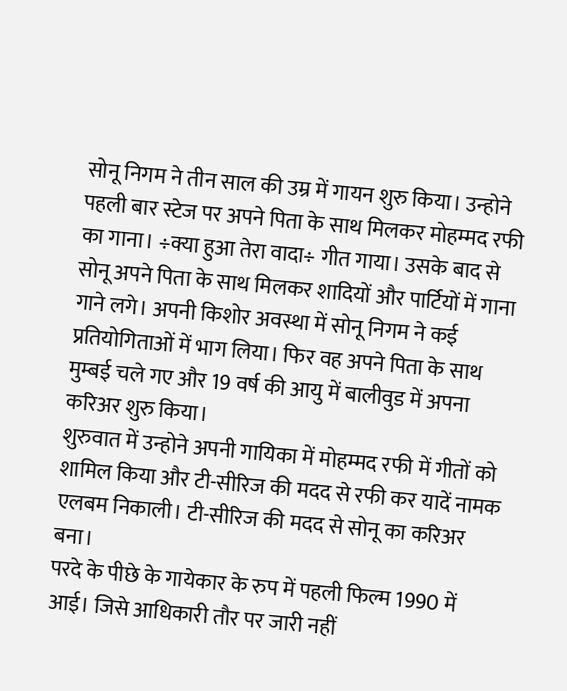सोनू निगम ने तीन साल की उम्र में गायन शुरु किया। उन्होने पहली बार स्टेज पर अपने पिता के साथ मिलकर मोहम्मद रफी का गाना। ÷क्या हुआ तेरा वादा÷ गीत गाया। उसके बाद से सोनू अपने पिता के साथ मिलकर शादियों और पार्टियों में गाना गाने लगे। अपनी किशोर अवस्था में सोनू निगम ने कई प्रतियोगिताओं में भाग लिया। फिर वह अपने पिता के साथ मुम्बई चले गए और 19 वर्ष की आयु में बालीवुड में अपना करिअर शुरु किया।
शुरुवात में उन्होने अपनी गायिका में मोहम्मद रफी में गीतों को शामिल किया और टी-सीरिज की मदद से रफी कर यादें नामक एलबम निकाली। टी-सीरिज की मदद से सोनू का करिअर बना।
परदे के पीछे के गायेकार के रुप में पहली फिल्म 1990 में आई। जिसे आधिकारी तौर पर जारी नहीं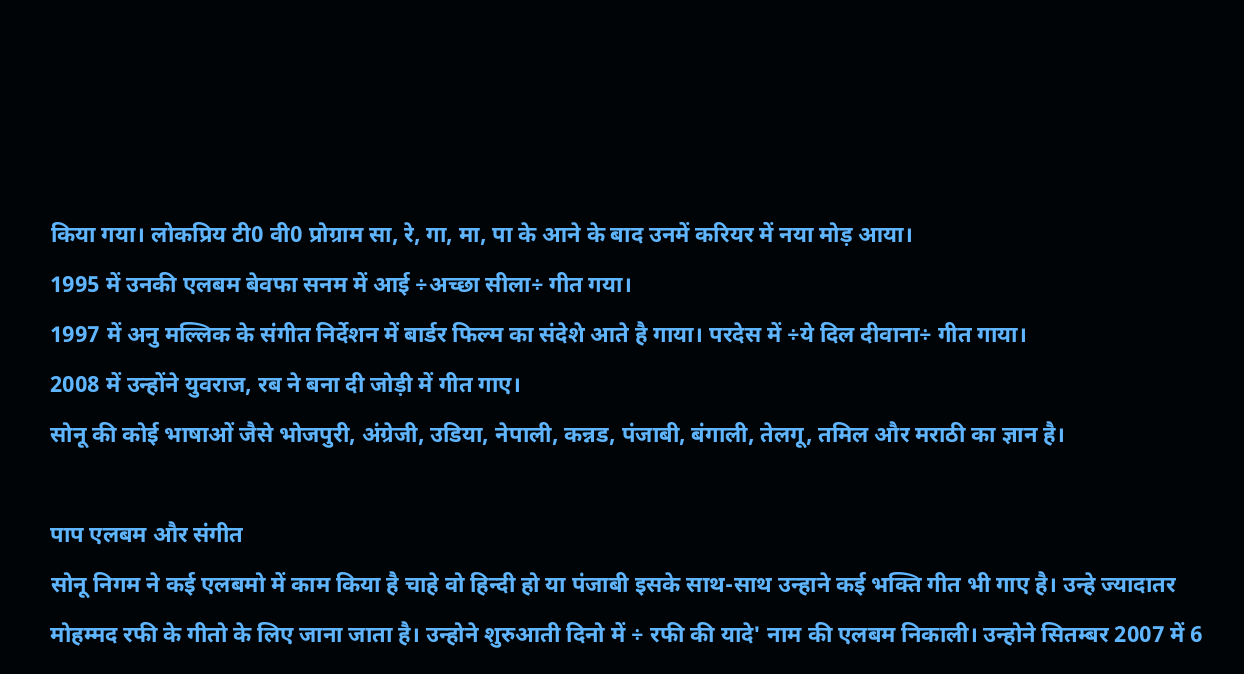किया गया। लोकप्रिय टी0 वी0 प्रोग्राम सा, रे, गा, मा, पा के आने के बाद उनमें करियर में नया मोड़ आया।
1995 में उनकी एलबम बेवफा सनम में आई ÷अच्छा सीला÷ गीत गया।
1997 में अनु मल्लिक के संगीत निर्देशन में बार्डर फिल्म का संदेशे आते है गाया। परदेस में ÷ये दिल दीवाना÷ गीत गाया।
2008 में उन्होंने युवराज, रब ने बना दी जोड़ी में गीत गाए।
सोनू की कोई भाषाओं जैसे भोजपुरी, अंग्रेजी, उडिया, नेपाली, कन्नड, पंजाबी, बंगाली, तेलगू, तमिल और मराठी का ज्ञान है।

पाप एलबम और संगीत
सोनू निगम ने कई एलबमो में काम किया है चाहे वो हिन्दी हो या पंजाबी इसके साथ-साथ उन्हाने कई भक्ति गीत भी गाए है। उन्हे ज्यादातर मोहम्मद रफी के गीतो के लिए जाना जाता है। उन्होने शुरुआती दिनो में ÷ रफी की यादे' नाम की एलबम निकाली। उन्होने सितम्बर 2007 में 6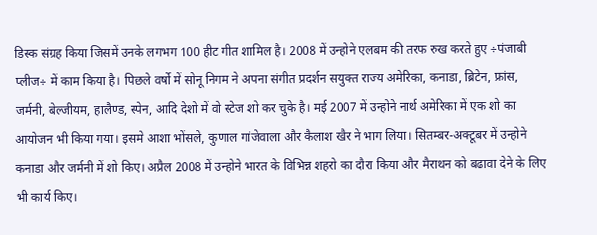डिस्क संग्रह किया जिसमें उनके लगभग 100 हीट गीत शामिल है। 2008 में उन्होने एलबम की तरफ रुख करते हुए ÷पंजाबी प्लीज÷ में काम किया है। पिछले वर्षो में सोनू निगम ने अपना संगीत प्रदर्शन सयुक्त राज्य अमेरिका, कनाडा, ब्रिटेन, फ्रांस, जर्मनी, बेल्जीयम, हालैण्ड, स्पेन, आदि देशो में वो स्टेज शो कर चुके है। मई 2007 में उन्होने नार्थ अमेरिका में एक शो का आयोजन भी किया गया। इसमे आशा भोंसले, कुणाल गांजेवाला और कैलाश खैर ने भाग लिया। सितम्बर-अक्टूबर में उन्होने कनाडा और जर्मनी में शो किए। अप्रैल 2008 में उन्होने भारत के विभिन्न शहरो का दौरा किया और मैराथन को बढावा देने के लिए भी कार्य किए।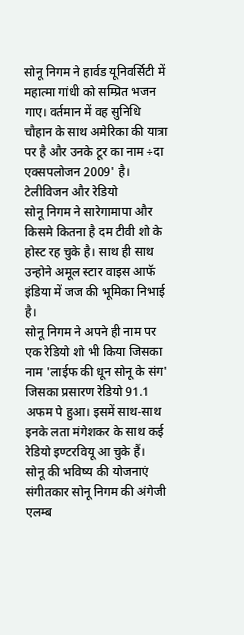सोनू निगम ने हार्वड यूनिवर्सिटी में महात्मा गांधी को सम्प्रित भजन गाए। वर्तमान में वह सुनिधि चौहान के साथ अमेरिका की यात्रा पर है और उनके टूर का नाम ÷दा एक्सपलोजन 2009' है।
टेलीविजन और रेडियो
सोनू निगम ने सारेगामापा और किसमे कितना है दम टीवी शो के होस्ट रह चुके है। साथ ही साथ उन्होने अमूल स्टार वाइस आफॅ इंडिया में जज की भूमिका निभाई है।
सोनू निगम ने अपने ही नाम पर एक रेडियो शो भी किया जिसका नाम 'लाईफ की धून सोनू के संग' जिसका प्रसारण रेडियो 91.1 अफम पे हुआ। इसमें साथ-साथ इनके लता मंगेशकर के साथ कई रेडियो इण्टरवियू आ चुके हैं।
सोनू की भविष्य की योजनाएं
संगीतकार सोनू निगम की अंगेजी एलम्ब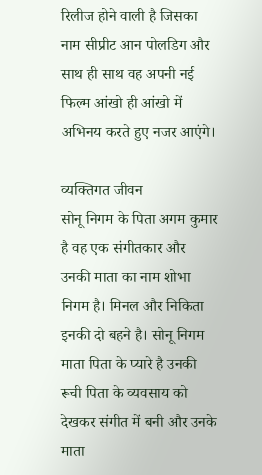रिलीज होने वाली है जिसका नाम सीप्रीट आन पोलडिग और साथ ही साथ वह अपनी नई फिल्म आंखो ही आंखो में अभिनय करते हुए नजर आएंगे।

व्यक्तिगत जीवन
सोनू निगम के पिता अगम कुमार है वह एक संगीतकार और उनकी माता का नाम शोभा निगम है। मिनल और निकिता इनकी दो बहने है। सोनू निगम माता पिता के प्यारे है उनकी रूची पिता के व्यवसाय को देखकर संगीत में बनी और उनके माता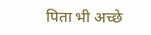पिता भी अच्छे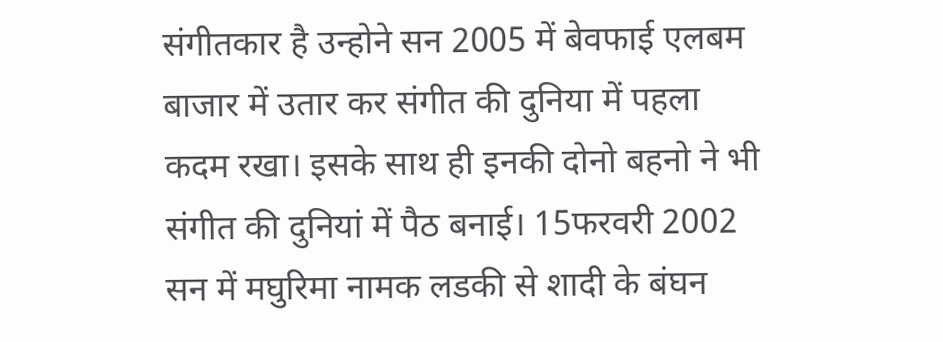संगीतकार है उन्होने सन 2005 में बेवफाई एलबम बाजार में उतार कर संगीत की दुनिया में पहला कदम रखा। इसके साथ ही इनकी दोनो बहनो ने भी संगीत की दुनियां में पैठ बनाई। 15फरवरी 2002 सन में मघुरिमा नामक लडकी से शादी के बंघन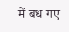में बध गए